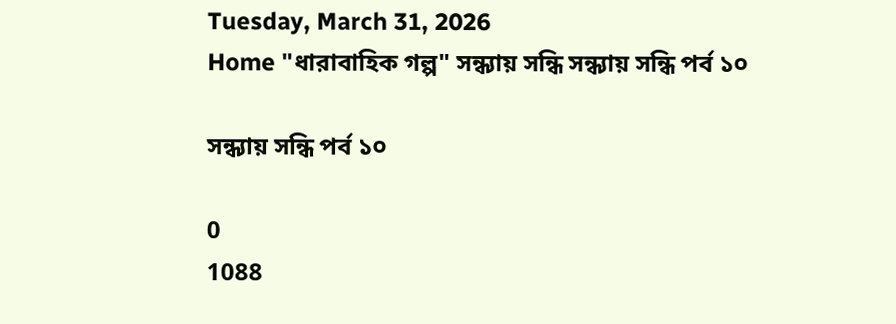Tuesday, March 31, 2026
Home "ধারাবাহিক গল্প" সন্ধ্যায় সন্ধি সন্ধ্যায় সন্ধি পর্ব ১০

সন্ধ্যায় সন্ধি পর্ব ১০

0
1088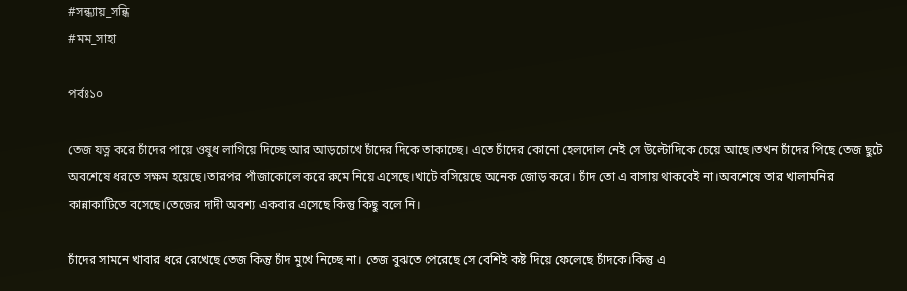#সন্ধ্যায়_সন্ধি
#মম_সাহা

পর্বঃ১০

তেজ যত্ন করে চাঁদের পায়ে ওষুধ লাগিয়ে দিচ্ছে আর আড়চোখে চাঁদের দিকে তাকাচ্ছে। এতে চাঁদের কোনো হেলদোল নেই সে উল্টোদিকে চেয়ে আছে।তখন চাঁদের পিছে তেজ ছুটে অবশেষে ধরতে সক্ষম হয়েছে।তারপর পাঁজাকোলে করে রুমে নিয়ে এসেছে।খাটে বসিয়েছে অনেক জোড় করে। চাঁদ তো এ বাসায় থাকবেই না।অবশেষে তার খালামনির কান্নাকাটিতে বসেছে।তেজের দাদী অবশ্য একবার এসেছে কিন্তু কিছু বলে নি।

চাঁদের সামনে খাবার ধরে রেখেছে তেজ কিন্তু চাঁদ মুখে নিচ্ছে না। তেজ বুঝতে পেরেছে সে বেশিই কষ্ট দিয়ে ফেলেছে চাঁদকে।কিন্তু এ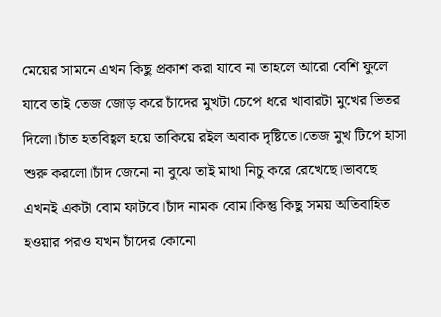মেয়ের সামনে এখন কিছু প্রকাশ করা যাবে না তাহলে আরো বেশি ফুলে যাবে তাই তেজ জোড় করে চাঁদের মুখটা চেপে ধরে খাবারটা মুখের ভিতর দিলো।চাঁত হতবিহ্বল হয়ে তাকিয়ে রইল অবাক দৃষ্টিতে।তেজ মুখ টিপে হাসা শুরু করলো।চাঁদ জেনো না বুঝে তাই মাথা নিচু করে রেখেছে।ভাবছে এখনই একটা বোম ফাটবে।চাঁদ নামক বোম।কিন্তু কিছু সময় অতিবাহিত হওয়ার পরও যখন চাঁদের কোনো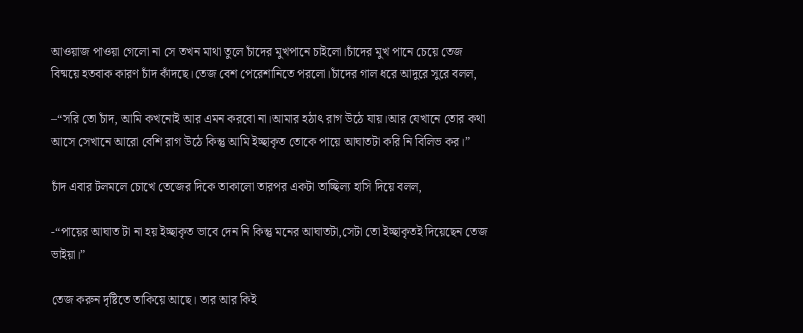আওয়াজ পাওয়া গেলো না সে তখন মাথা তুলে চাঁদের মুখপানে চাইলো।চাঁদের মুখ পানে চেয়ে তেজ বিষ্ময়ে হতবাক কারণ চাঁদ কাঁদছে।তেজ বেশ পেরেশানিতে পরলো।চাঁদের গাল ধরে আদুরে সুরে বলল,

–“সরি তো চাঁদ, আমি কখনোই আর এমন করবো না।আমার হঠাৎ রাগ উঠে যায়।আর যেখানে তোর কথা আসে সেখানে আরো বেশি রাগ উঠে কিন্তু আমি ইচ্ছাকৃত তোকে পায়ে আঘাতটা করি নি বিলিভ কর।”

চাঁদ এবার টলমলে চোখে তেজের দিকে তাকালো তারপর একটা তাচ্ছিল্য হাসি দিয়ে বলল,

-“পায়ের আঘাত টা না হয় ইচ্ছাকৃত ভাবে দেন নি কিন্তু মনের আঘাতটা,সেটা তো ইচ্ছাকৃতই দিয়েছেন তেজ ভাইয়া।”

তেজ করুন দৃষ্টিতে তাকিয়ে আছে। তার আর কিই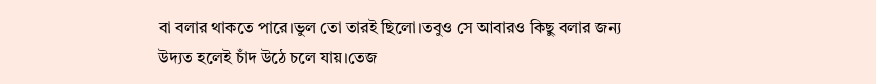বা বলার থাকতে পারে।ভুল তো তারই ছিলো।তবুও সে আবারও কিছু বলার জন্য উদ্যত হলেই চাঁদ উঠে চলে যায়।তেজ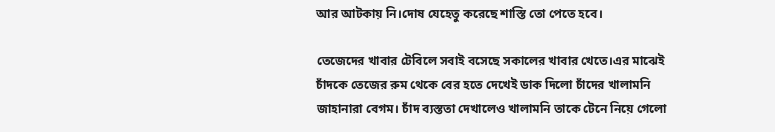আর আটকায় নি।দোষ যেহেতু করেছে শাস্তি তো পেতে হবে।

তেজেদের খাবার টেবিলে সবাই বসেছে সকালের খাবার খেতে।এর মাঝেই চাঁদকে তেজের রুম থেকে বের হতে দেখেই ডাক দিলো চাঁদের খালামনি জাহানারা বেগম। চাঁদ ব্যস্ততা দেখালেও খালামনি তাকে টেনে নিয়ে গেলো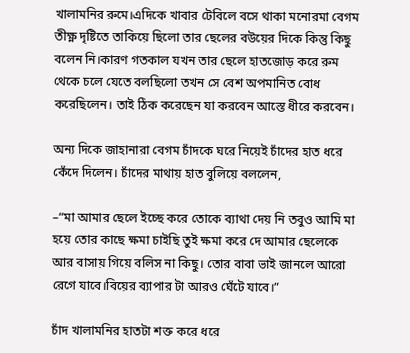খালামনির রুমে।এদিকে খাবার টেবিলে বসে থাকা মনোরমা বেগম তীক্ষ্ণ দৃষ্টিতে তাকিয়ে ছিলো তার ছেলের বউয়ের দিকে কিন্তু কিছু বলেন নি।কারণ গতকাল যখন তার ছেলে হাতজোড় করে রুম থেকে চলে যেতে বলছিলো তখন সে বেশ অপমানিত বোধ করেছিলেন। তাই ঠিক করেছেন যা করবেন আস্তে ধীরে করবেন।

অন্য দিকে জাহানারা বেগম চাঁদকে ঘরে নিয়েই চাঁদের হাত ধরে কেঁদে দিলেন। চাঁদের মাথায় হাত বুলিয়ে বললেন,

–“মা আমার ছেলে ইচ্ছে করে তোকে ব্যাথা দেয় নি তবুও আমি মা হয়ে তোর কাছে ক্ষমা চাইছি তুই ক্ষমা করে দে আমার ছেলেকে আর বাসায় গিয়ে বলিস না কিছু। তোর বাবা ভাই জানলে আরো রেগে যাবে।বিয়ের ব্যাপার টা আরও ঘেঁটে যাবে।”

চাঁদ খালামনির হাতটা শক্ত করে ধরে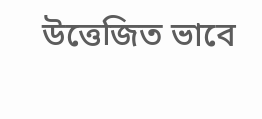উত্তেজিত ভাবে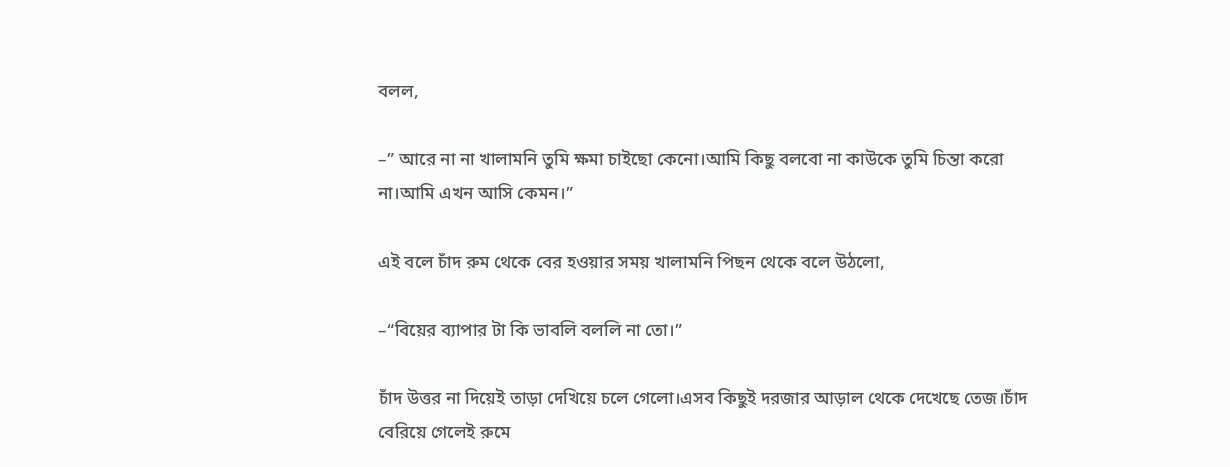বলল,

–” আরে না না খালামনি তুমি ক্ষমা চাইছো কেনো।আমি কিছু বলবো না কাউকে তুমি চিন্তা করো না।আমি এখন আসি কেমন।”

এই বলে চাঁদ রুম থেকে বের হওয়ার সময় খালামনি পিছন থেকে বলে উঠলো,

–“বিয়ের ব্যাপার টা কি ভাবলি বললি না তো।”

চাঁদ উত্তর না দিয়েই তাড়া দেখিয়ে চলে গেলো।এসব কিছুই দরজার আড়াল থেকে দেখেছে তেজ।চাঁদ বেরিয়ে গেলেই রুমে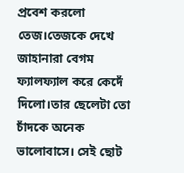প্রবেশ করলো তেজ।তেজকে দেখে জাহানারা বেগম ফ্যালফ্যাল করে কেদেঁ দিলো।তার ছেলেটা তো চাঁদকে অনেক ভালোবাসে। সেই ছোট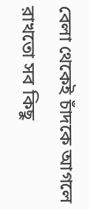বেলা থেকেই চাঁদকে আগলে রাখতো সব কিছু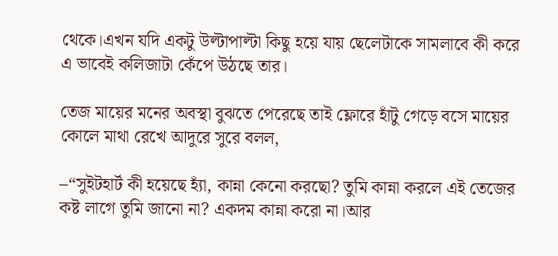থেকে।এখন যদি একটু উল্টাপাল্টা কিছু হয়ে যায় ছেলেটাকে সামলাবে কী করে এ ভাবেই কলিজাটা কেঁপে উঠছে তার।

তেজ মায়ের মনের অবস্থা বুঝতে পেরেছে তাই ফ্লোরে হাঁটু গেড়ে বসে মায়ের কোলে মাথা রেখে আদুরে সুরে বলল,

–“সুইটহার্ট কী হয়েছে হ্যাঁ, কান্না কেনো করছো? তুমি কান্না করলে এই তেজের কষ্ট লাগে তুমি জানো না? একদম কান্না করো না।আর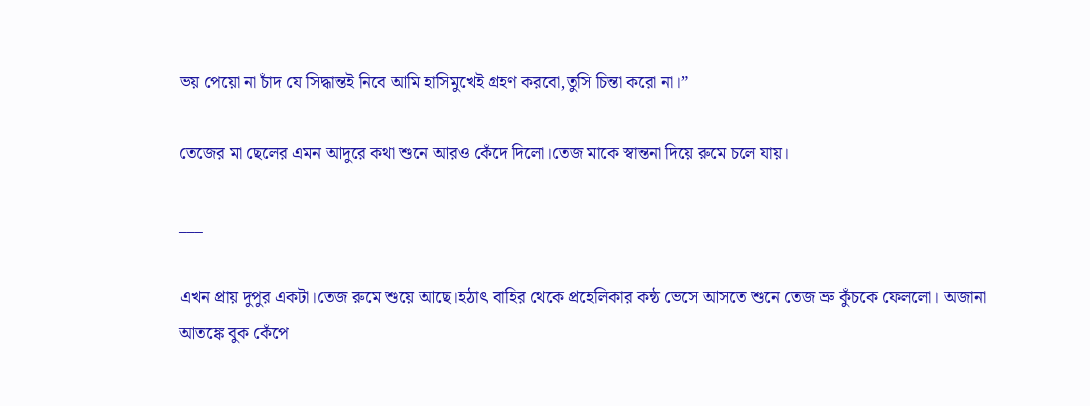ভয় পেয়ো না চাঁদ যে সিদ্ধান্তই নিবে আমি হাসিমুখেই গ্রহণ করবো,তুসি চিন্তা করো না।”

তেজের মা ছেলের এমন আদুরে কথা শুনে আরও কেঁদে দিলো।তেজ মাকে স্বান্তনা দিয়ে রুমে চলে যায়।

___

এখন প্রায় দুপুর একটা।তেজ রুমে শুয়ে আছে।হঠাৎ বাহির থেকে প্রহেলিকার কন্ঠ ভেসে আসতে শুনে তেজ ভ্রু কুঁচকে ফেললো। অজানা আতঙ্কে বুক কেঁপে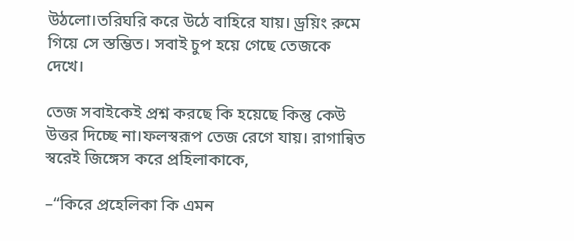উঠলো।তরিঘরি করে উঠে বাহিরে যায়। ড্রয়িং রুমে গিয়ে সে স্তম্ভিত। সবাই চুপ হয়ে গেছে তেজকে দেখে।

তেজ সবাইকেই প্রশ্ন করছে কি হয়েছে কিন্তু কেউ উত্তর দিচ্ছে না।ফলস্বরূপ তেজ রেগে যায়। রাগান্বিত স্বরেই জিঙ্গেস করে প্রহিলাকাকে,

–“কিরে প্রহেলিকা কি এমন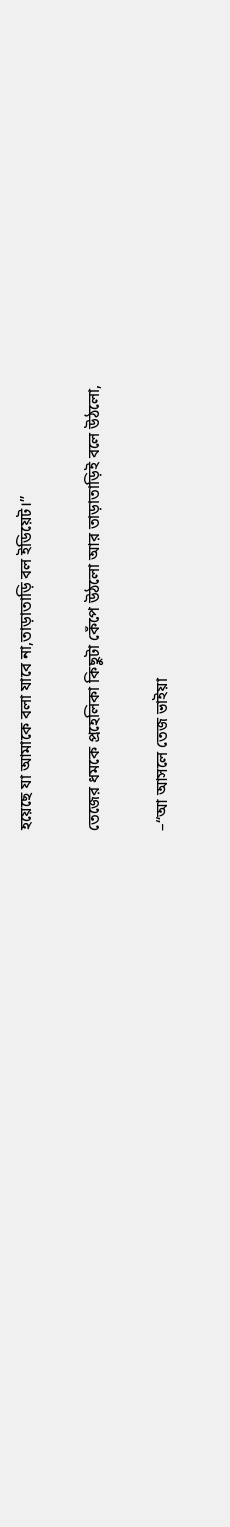হয়েছে যা আমাকে বলা যাবে না,তাড়াতাড়ি বল ইডিয়েট।”

তেজের ধমকে প্রহেলিকা কিছুটা কেঁপে উঠলো আর তাড়াতাড়িই বলে উঠলো,

–“আ আসলে তেজ ভাইয়া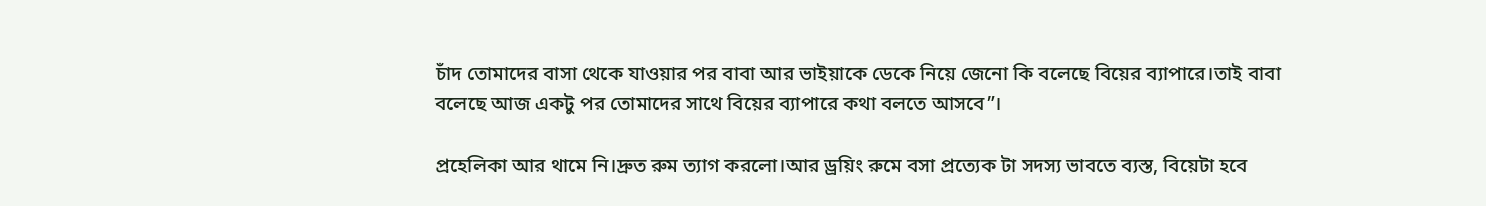চাঁদ তোমাদের বাসা থেকে যাওয়ার পর বাবা আর ভাইয়াকে ডেকে নিয়ে জেনো কি বলেছে বিয়ের ব্যাপারে।তাই বাবা বলেছে আজ একটু পর তোমাদের সাথে বিয়ের ব্যাপারে কথা বলতে আসবে”।

প্রহেলিকা আর থামে নি।দ্রুত রুম ত্যাগ করলো।আর ড্রয়িং রুমে বসা প্রত্যেক টা সদস্য ভাবতে ব্যস্ত, বিয়েটা হবে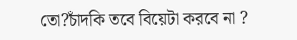তো?চাঁদকি তবে বিয়েটা করবে না ?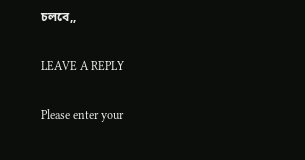চলবে,,

LEAVE A REPLY

Please enter your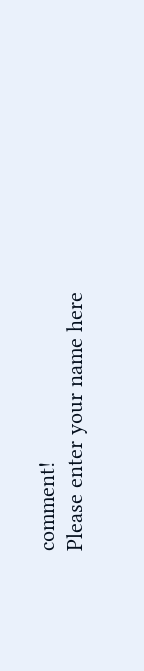comment!
Please enter your name here